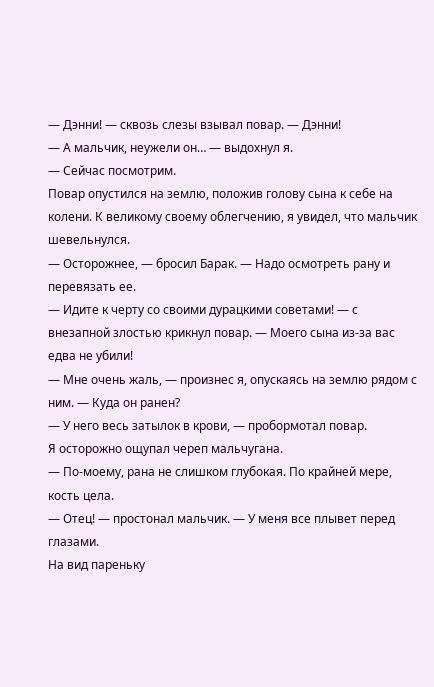— Дэнни! — сквозь слезы взывал повар. — Дэнни!
— А мальчик, неужели он… — выдохнул я.
— Сейчас посмотрим.
Повар опустился на землю, положив голову сына к себе на колени. К великому своему облегчению, я увидел, что мальчик шевельнулся.
— Осторожнее, — бросил Барак. — Надо осмотреть рану и перевязать ее.
— Идите к черту со своими дурацкими советами! — с внезапной злостью крикнул повар. — Моего сына из-за вас едва не убили!
— Мне очень жаль, — произнес я, опускаясь на землю рядом с ним. — Куда он ранен?
— У него весь затылок в крови, — пробормотал повар.
Я осторожно ощупал череп мальчугана.
— По-моему, рана не слишком глубокая. По крайней мере, кость цела.
— Отец! — простонал мальчик. — У меня все плывет перед глазами.
На вид пареньку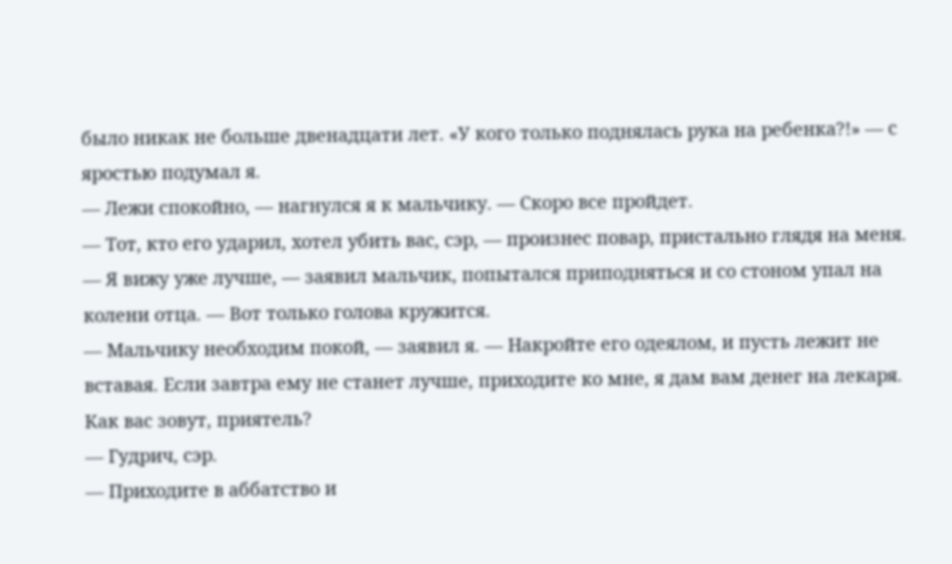было никак не больше двенадцати лет. «У кого только поднялась рука на ребенка?!» — с яростью подумал я.
— Лежи спокойно, — нагнулся я к мальчику. — Скоро все пройдет.
— Тот, кто его ударил, хотел убить вас, сэр, — произнес повар, пристально глядя на меня.
— Я вижу уже лучше, — заявил мальчик, попытался приподняться и со стоном упал на колени отца. — Вот только голова кружится.
— Мальчику необходим покой, — заявил я. — Накройте его одеялом, и пусть лежит не вставая. Если завтра ему не станет лучше, приходите ко мне, я дам вам денег на лекаря. Как вас зовут, приятель?
— Гудрич, сэр.
— Приходите в аббатство и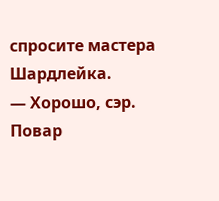спросите мастера Шардлейка.
— Хорошо, сэр.
Повар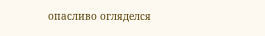опасливо огляделся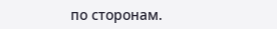по сторонам.